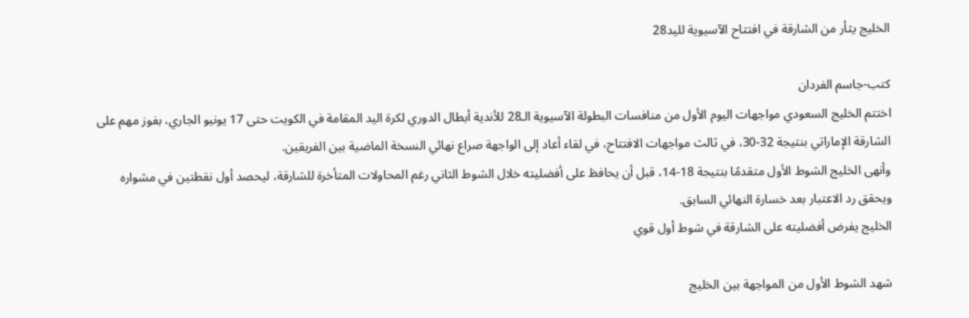الخليج يثأر من الشارقة في افتتاح الآسيوية لليد28

كتب-جاسم الفردان
اختتم الخليج السعودي مواجهات اليوم الأول من منافسات البطولة الآسيوية الـ28 للأندية أبطال الدوري لكرة اليد المقامة في الكويت حتى 17 يونيو الجاري، بفوز مهم على الشارقة الإماراتي بنتيجة 32-30، في ثالث مواجهات الافتتاح، في لقاء أعاد إلى الواجهة صراع نهائي النسخة الماضية بين الفريقين.
وأنهى الخليج الشوط الأول متقدمًا بنتيجة 18-14، قبل أن يحافظ على أفضليته خلال الشوط الثاني رغم المحاولات المتأخرة للشارقة، ليحصد أول نقطتين في مشواره ويحقق رد الاعتبار بعد خسارة النهائي السابق.
الخليج يفرض أفضليته على الشارقة في شوط أول قوي

شهد الشوط الأول من المواجهة بين الخليج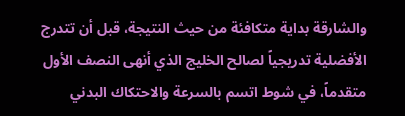والشارقة بداية متكافئة من حيث النتيجة، قبل أن تتدرج الأفضلية تدريجياً لصالح الخليج الذي أنهى النصف الأول متقدماً، في شوط اتسم بالسرعة والاحتكاك البدني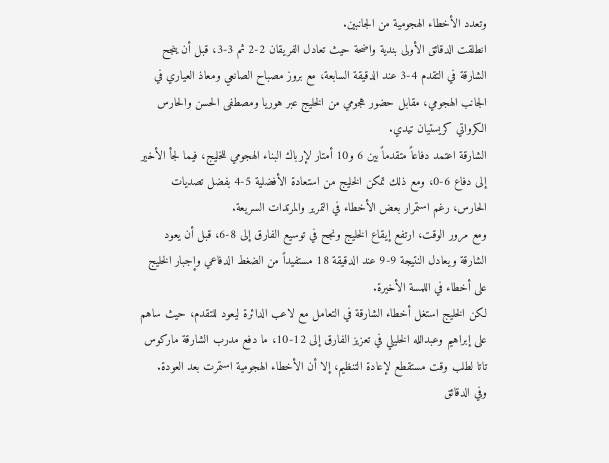وتعدد الأخطاء الهجومية من الجانبين.
انطلقت الدقائق الأولى بندية واضحة حيث تعادل الفريقان 2-2 ثم 3-3، قبل أن ينجح الشارقة في التقدم 4-3 عند الدقيقة السابعة، مع بروز مصباح الصانعي ومعاذ العياري في الجانب الهجومي، مقابل حضور هجومي من الخليج عبر هوريا ومصطفى الحسن والحارس الكرواتي كريستيان تيدي.
الشارقة اعتمد دفاعاً متقدماً بين 6 و10 أمتار لإرباك البناء الهجومي للخليج، فيما لجأ الأخير إلى دفاع 6-0، ومع ذلك تمكن الخليج من استعادة الأفضلية 5-4 بفضل تصديات الحارس، رغم استمرار بعض الأخطاء في التمرير والمرتدات السريعة.
ومع مرور الوقت، ارتفع إيقاع الخليج ونجح في توسيع الفارق إلى 8-6، قبل أن يعود الشارقة ويعادل النتيجة 9-9 عند الدقيقة 18 مستفيداً من الضغط الدفاعي وإجبار الخليج على أخطاء في اللمسة الأخيرة.
لكن الخليج استغل أخطاء الشارقة في التعامل مع لاعب الدائرة ليعود للتقدم، حيث ساهم على إبراهيم وعبدالله الخليلي في تعزيز الفارق إلى 12-10، ما دفع مدرب الشارقة ماركوس تاتا لطلب وقت مستقطع لإعادة التنظيم، إلا أن الأخطاء الهجومية استمرت بعد العودة.
وفي الدقائق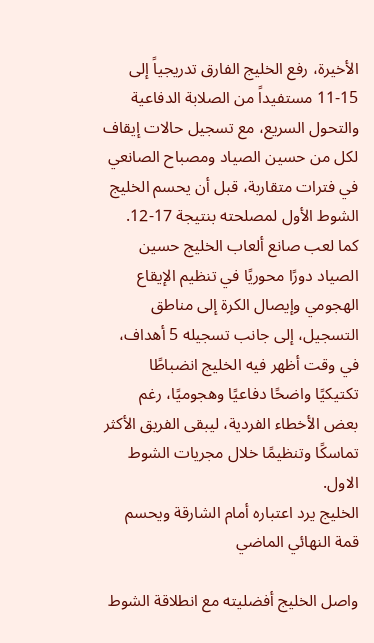الأخيرة، رفع الخليج الفارق تدريجياً إلى 15-11 مستفيداً من الصلابة الدفاعية والتحول السريع، مع تسجيل حالات إيقاف لكل من حسين الصياد ومصباح الصانعي في فترات متقاربة، قبل أن يحسم الخليج الشوط الأول لمصلحته بنتيجة 17-12.
كما لعب صانع ألعاب الخليج حسين الصياد دورًا محوريًا في تنظيم الإيقاع الهجومي وإيصال الكرة إلى مناطق التسجيل، إلى جانب تسجيله 5 أهداف، في وقت أظهر فيه الخليج انضباطًا تكتيكيًا واضحًا دفاعيًا وهجوميًا، رغم بعض الأخطاء الفردية، ليبقى الفريق الأكثر تماسكًا وتنظيمًا خلال مجريات الشوط الاول.
الخليج يرد اعتباره أمام الشارقة ويحسم قمة النهائي الماضي

واصل الخليج أفضليته مع انطلاقة الشوط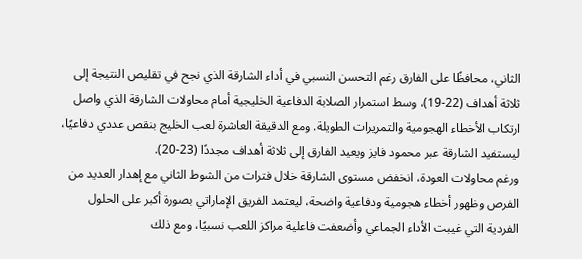الثاني، محافظًا على الفارق رغم التحسن النسبي في أداء الشارقة الذي نجح في تقليص النتيجة إلى ثلاثة أهداف (22-19)، وسط استمرار الصلابة الدفاعية الخليجية أمام محاولات الشارقة الذي واصل ارتكاب الأخطاء الهجومية والتمريرات الطويلة. ومع الدقيقة العاشرة لعب الخليج بنقص عددي دفاعيًا، ليستفيد الشارقة عبر محمود فايز ويعيد الفارق إلى ثلاثة أهداف مجددًا (23-20).
ورغم محاولات العودة، انخفض مستوى الشارقة خلال فترات من الشوط الثاني مع إهدار العديد من الفرص وظهور أخطاء هجومية ودفاعية واضحة، ليعتمد الفريق الإماراتي بصورة أكبر على الحلول الفردية التي غيبت الأداء الجماعي وأضعفت فاعلية مراكز اللعب نسبيًا، ومع ذلك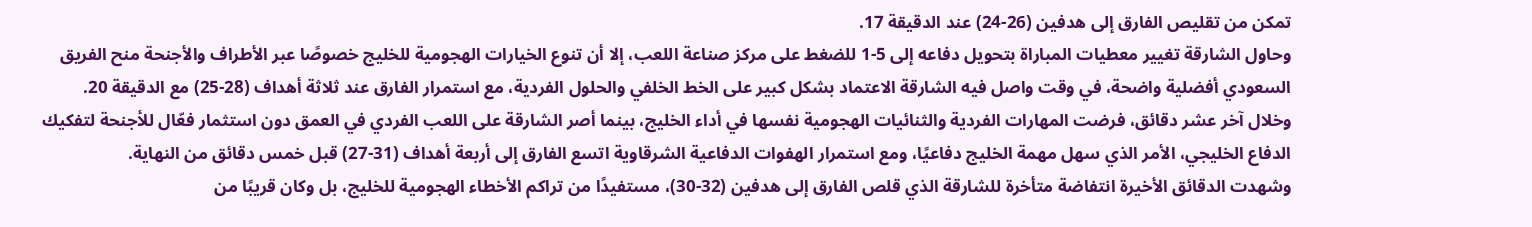تمكن من تقليص الفارق إلى هدفين (26-24) عند الدقيقة 17.
وحاول الشارقة تغيير معطيات المباراة بتحويل دفاعه إلى 5-1 للضغط على مركز صناعة اللعب، إلا أن تنوع الخيارات الهجومية للخليج خصوصًا عبر الأطراف والأجنحة منح الفريق السعودي أفضلية واضحة، في وقت واصل فيه الشارقة الاعتماد بشكل كبير على الخط الخلفي والحلول الفردية، مع استمرار الفارق عند ثلاثة أهداف (28-25) مع الدقيقة 20.
وخلال آخر عشر دقائق، فرضت المهارات الفردية والثنائيات الهجومية نفسها في أداء الخليج، بينما أصر الشارقة على اللعب الفردي في العمق دون استثمار فعّال للأجنحة لتفكيك الدفاع الخليجي، الأمر الذي سهل مهمة الخليج دفاعيًا، ومع استمرار الهفوات الدفاعية الشرقاوية اتسع الفارق إلى أربعة أهداف (31-27) قبل خمس دقائق من النهاية.
وشهدت الدقائق الأخيرة انتفاضة متأخرة للشارقة الذي قلص الفارق إلى هدفين (32-30)، مستفيدًا من تراكم الأخطاء الهجومية للخليج، بل وكان قريبًا من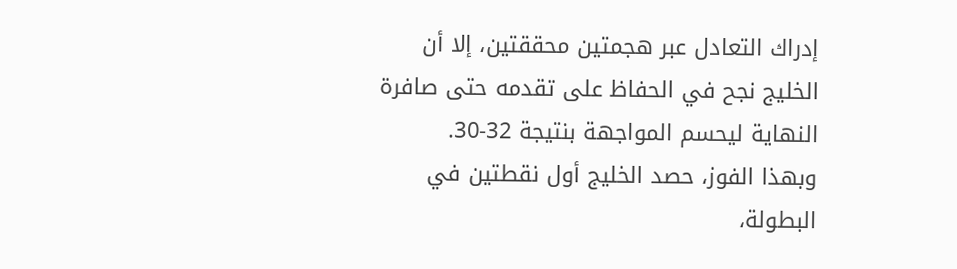إدراك التعادل عبر هجمتين محققتين، إلا أن الخليج نجح في الحفاظ على تقدمه حتى صافرة النهاية ليحسم المواجهة بنتيجة 32-30.
وبهذا الفوز، حصد الخليج أول نقطتين في البطولة،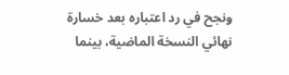ونجح في رد اعتباره بعد خسارة نهائي النسخة الماضية، بينما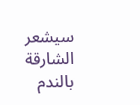سيشعر الشارقة بالندم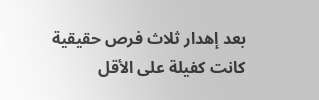بعد إهدار ثلاث فرص حقيقية كانت كفيلة على الأقل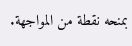بمنحه نقطة من المواجهة.